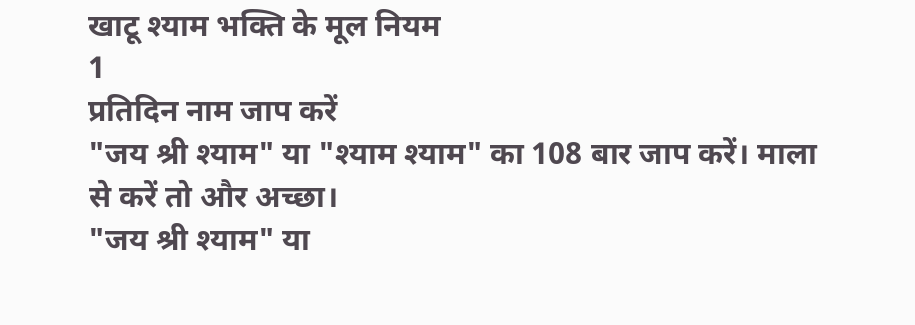खाटू श्याम भक्ति के मूल नियम
1
प्रतिदिन नाम जाप करें
"जय श्री श्याम" या "श्याम श्याम" का 108 बार जाप करें। माला से करें तो और अच्छा।
"जय श्री श्याम" या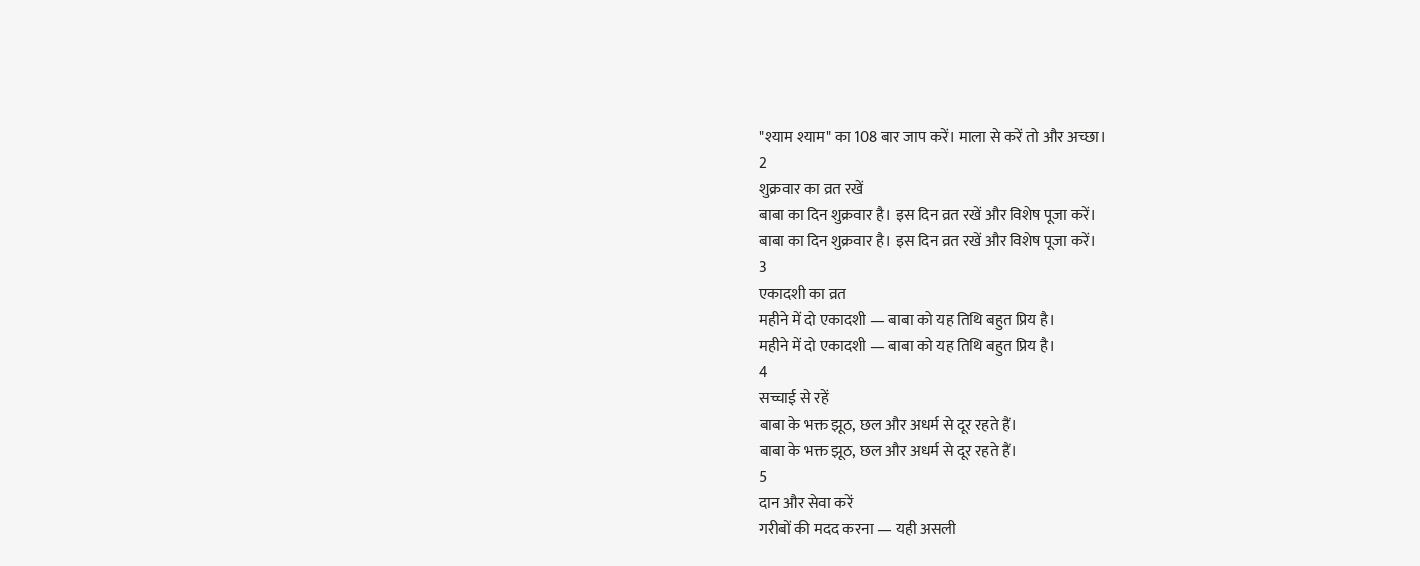"श्याम श्याम" का 108 बार जाप करें। माला से करें तो और अच्छा।
2
शुक्रवार का व्रत रखें
बाबा का दिन शुक्रवार है। इस दिन व्रत रखें और विशेष पूजा करें।
बाबा का दिन शुक्रवार है। इस दिन व्रत रखें और विशेष पूजा करें।
3
एकादशी का व्रत
महीने में दो एकादशी — बाबा को यह तिथि बहुत प्रिय है।
महीने में दो एकादशी — बाबा को यह तिथि बहुत प्रिय है।
4
सच्चाई से रहें
बाबा के भक्त झूठ, छल और अधर्म से दूर रहते हैं।
बाबा के भक्त झूठ, छल और अधर्म से दूर रहते हैं।
5
दान और सेवा करें
गरीबों की मदद करना — यही असली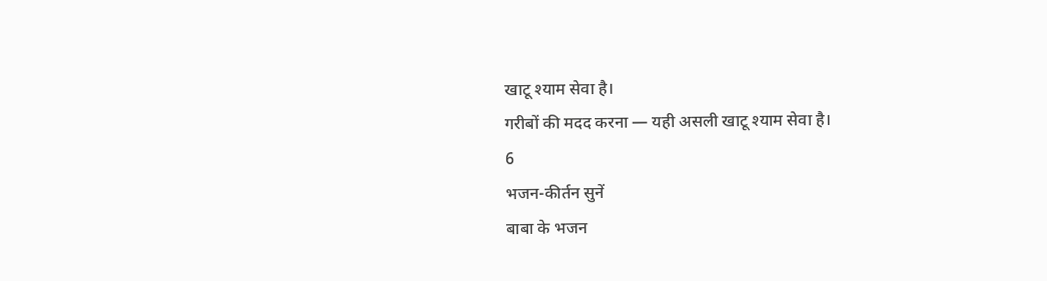खाटू श्याम सेवा है।
गरीबों की मदद करना — यही असली खाटू श्याम सेवा है।
6
भजन-कीर्तन सुनें
बाबा के भजन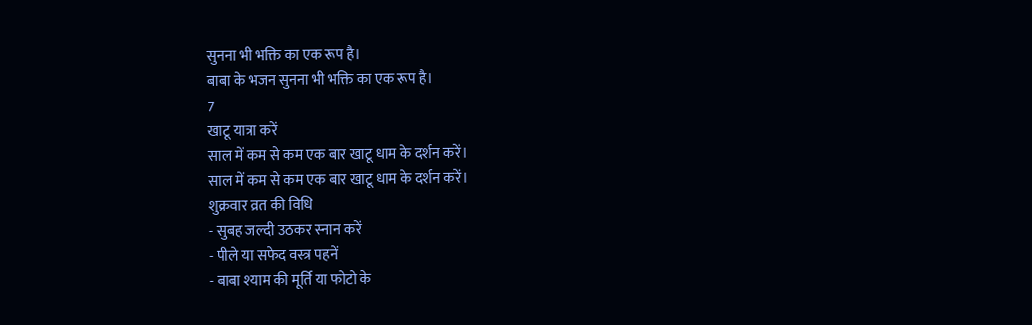सुनना भी भक्ति का एक रूप है।
बाबा के भजन सुनना भी भक्ति का एक रूप है।
7
खाटू यात्रा करें
साल में कम से कम एक बार खाटू धाम के दर्शन करें।
साल में कम से कम एक बार खाटू धाम के दर्शन करें।
शुक्रवार व्रत की विधि
- सुबह जल्दी उठकर स्नान करें
- पीले या सफेद वस्त्र पहनें
- बाबा श्याम की मूर्ति या फोटो के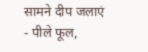सामने दीप जलाएं
- पीले फूल,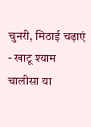चुनरी, मिठाई चढ़ाएं
- खाटू श्याम चालीसा या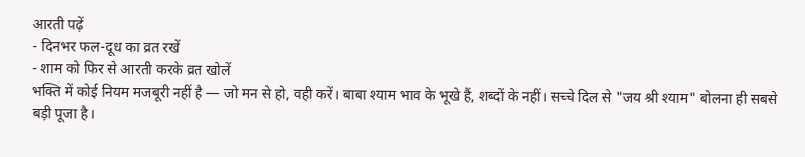आरती पढ़ें
- दिनभर फल-दूध का व्रत रखें
- शाम को फिर से आरती करके व्रत खोलें
भक्ति में कोई नियम मजबूरी नहीं है — जो मन से हो, वही करें। बाबा श्याम भाव के भूखे हैं, शब्दों के नहीं। सच्चे दिल से "जय श्री श्याम" बोलना ही सबसे बड़ी पूजा है।